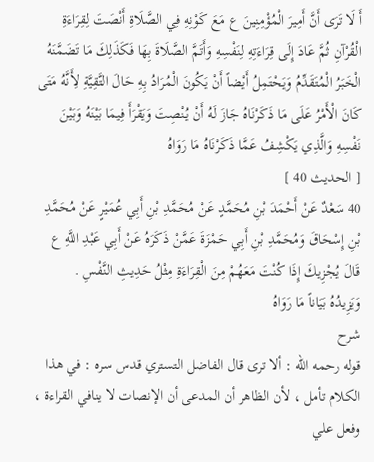أَ لَا تَرَى أَنَّ أَمِيرَ الْمُؤْمِنِينَ ع مَعَ كَوْنِهِ فِي الصَّلَاةِ أَنْصَتَ لِقِرَاءَةِ الْقُرْآنِ ثُمَّ عَادَ إِلَى قِرَاءَتِهِ لِنَفْسِهِ وَأَتَمَّ الصَّلَاةَ بِهَا فَكَذَلِكَ مَا تَضَمَّنَهُ الْخَبَرُ الْمُتَقَدِّمُ وَيَحْتَمِلُ أَيْضاً أَنْ يَكُونَ الْمُرَادُ بِهِ حَالَ التَّقِيَّةِ لِأَنَّهُ مَتَى كَانَ الْأَمْرُ عَلَى مَا ذَكَرْنَاهُ جَازَ لَهُ أَنْ يُنْصِتَ وَيَقْرَأَ فِيمَا بَيْنَهُ وَبَيْنَ نَفْسِهِ وَالَّذِي يَكْشِفُ عَمَّا ذَكَرْنَاهُ مَا رَوَاهُ
[ الحديث 40 ]
40 سَعْدٌ عَنْ أَحْمَدَ بْنِ مُحَمَّدٍ عَنْ مُحَمَّدِ بْنِ أَبِي عُمَيْرٍ عَنْ مُحَمَّدِ بْنِ إِسْحَاقَ وَمُحَمَّدِ بْنِ أَبِي حَمْزَةَ عَمَّنْ ذَكَرَهُ عَنْ أَبِي عَبْدِ اللَّهِ ع قَالَ يُجْزِيكَ إِذَا كُنْتَ مَعَهُمْ مِنَ الْقِرَاءَةِ مِثْلُ حَدِيثِ النَّفْسِ .
وَيَزِيدُهُ بَيَاناً مَا رَوَاهُ
شرح
قوله رحمه الله : ألا ترى قال الفاضل التستري قدس سره : في هذا الكلام تأمل ، لأن الظاهر أن المدعى أن الإنصات لا ينافي القراءة ، وفعل علي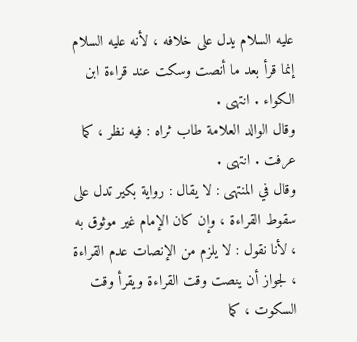عليه السلام يدل على خلافه ، لأنه عليه السلام إنما قرأ بعد ما أنصت وسكت عند قراءة ابن الكواء . انتهى .
وقال الوالد العلامة طاب ثراه : فيه نظر ، كما عرفت . انتهى .
وقال في المنتهى : لا يقال : رواية بكير تدل على سقوط القراءة ، وإن كان الإمام غير موثوق به ، لأنا نقول : لا يلزم من الإنصات عدم القراءة ، لجواز أن ينصت وقت القراءة ويقرأ وقت السكوت ، كما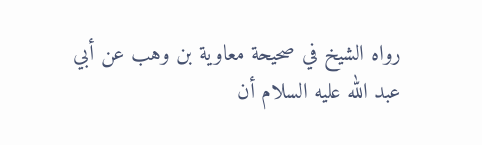رواه الشيخ في صحيحة معاوية بن وهب عن أبي عبد الله عليه السلام أن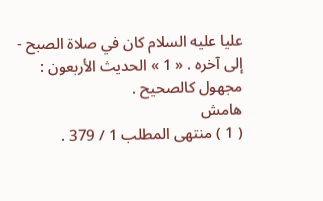عليا عليه السلام كان في صلاة الصبح - إلى آخره . « 1 » الحديث الأربعون : مجهول كالصحيح .
هامش
( 1 ) منتهى المطلب 1 / 379 .